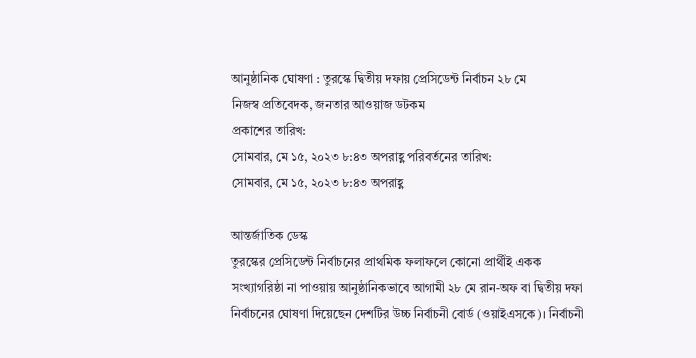আনুষ্ঠানিক ঘোষণা : তুরস্কে দ্বিতীয় দফায় প্রেসিডেন্ট নির্বাচন ২৮ মে
নিজস্ব প্রতিবেদক, জনতার আওয়াজ ডটকম
প্রকাশের তারিখ:
সোমবার, মে ১৫, ২০২৩ ৮:৪৩ অপরাহ্ণ পরিবর্তনের তারিখ:
সোমবার, মে ১৫, ২০২৩ ৮:৪৩ অপরাহ্ণ

আন্তর্জাতিক ডেস্ক
তুরস্কের প্রেসিডেন্ট নির্বাচনের প্রাথমিক ফলাফলে কোনো প্রার্থীই একক সংখ্যাগরিষ্ঠা না পাওয়ায় আনুষ্ঠানিকভাবে আগামী ২৮ মে রান-অফ বা দ্বিতীয় দফা নির্বাচনের ঘোষণা দিয়েছেন দেশটির উচ্চ নির্বাচনী বোর্ড (ওয়াইএসকে)। নির্বাচনী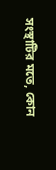সংস্থাটির মতে, কোন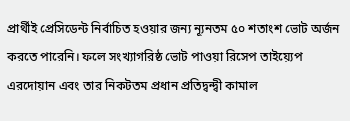প্রার্থীই প্রেসিডেন্ট নির্বাচিত হওয়ার জন্য ন্যূনতম ৫০ শতাংশ ভোট অর্জন করতে পারেনি। ফলে সংখ্যাগরিষ্ঠ ভোট পাওয়া রিসেপ তাইয়্যেপ এরদোয়ান এবং তার নিকটতম প্রধান প্রতিদ্বন্দ্বী কামাল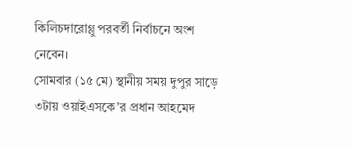কিলিচদারোগ্লু পরবর্তী নির্বাচনে অংশ নেবেন।
সোমবার (১৫ মে) স্থানীয় সময় দুপুর সাড়ে ৩টায় ওয়াইএসকে’র প্রধান আহমেদ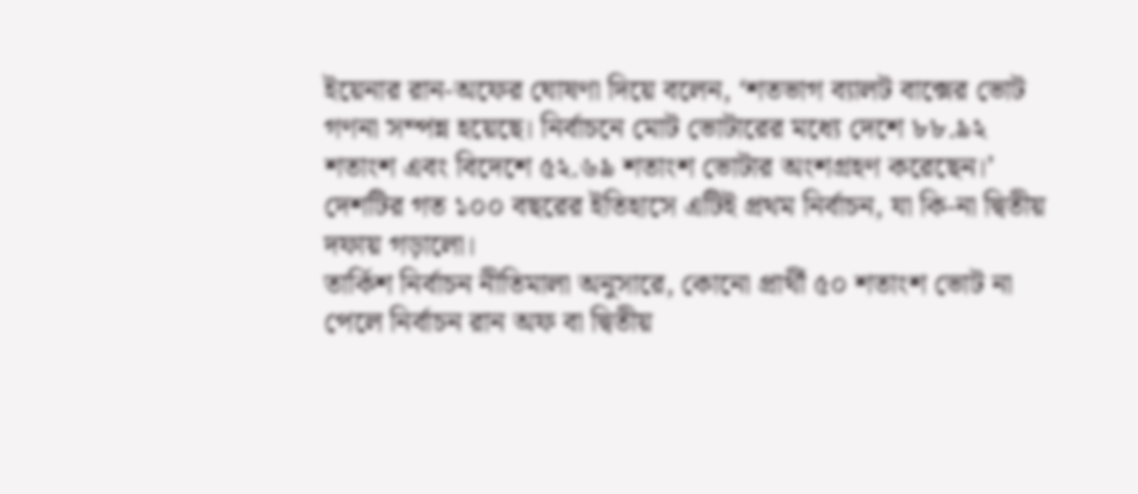ইয়েনার রান-অফের ঘোষণা দিয়ে বলেন, ‘শতভাগ ব্যালট বাক্সের ভোট গণনা সম্পন্ন হয়েছে। নির্বাচনে মোট ভোটারের মধ্যে দেশে ৮৮.৯২ শতাংশ এবং বিদেশে ৫২.৬৯ শতাংশ ভোটার অংশগ্রহণ করেছেন।’ দেশটির গত ১০০ বছরের ইতিহাসে এটিই প্রথম নির্বাচন, যা কি-না দ্বিতীয় দফায় গড়ালো।
তার্কিশ নির্বাচন নীতিমালা অনুসারে, কোনো প্রার্থী ৫০ শতাংশ ভোট না পেলে নির্বাচন রান অফ বা দ্বিতীয়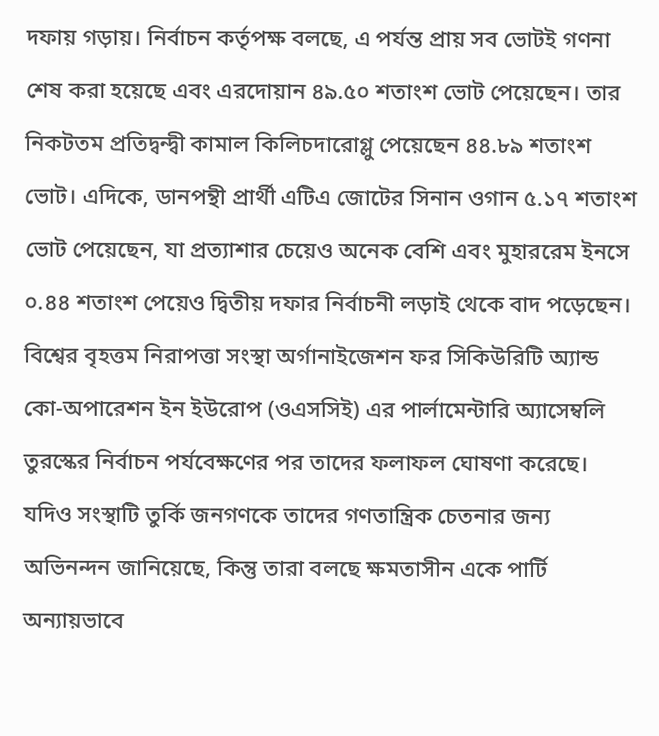দফায় গড়ায়। নির্বাচন কর্তৃপক্ষ বলছে, এ পর্যন্ত প্রায় সব ভোটই গণনা শেষ করা হয়েছে এবং এরদোয়ান ৪৯.৫০ শতাংশ ভোট পেয়েছেন। তার নিকটতম প্রতিদ্বন্দ্বী কামাল কিলিচদারোগ্লু পেয়েছেন ৪৪.৮৯ শতাংশ ভোট। এদিকে, ডানপন্থী প্রার্থী এটিএ জোটের সিনান ওগান ৫.১৭ শতাংশ ভোট পেয়েছেন, যা প্রত্যাশার চেয়েও অনেক বেশি এবং মুহাররেম ইনসে ০.৪৪ শতাংশ পেয়েও দ্বিতীয় দফার নির্বাচনী লড়াই থেকে বাদ পড়েছেন।
বিশ্বের বৃহত্তম নিরাপত্তা সংস্থা অর্গানাইজেশন ফর সিকিউরিটি অ্যান্ড কো-অপারেশন ইন ইউরোপ (ওএসসিই) এর পার্লামেন্টারি অ্যাসেম্বলি তুরস্কের নির্বাচন পর্যবেক্ষণের পর তাদের ফলাফল ঘোষণা করেছে। যদিও সংস্থাটি তুর্কি জনগণকে তাদের গণতান্ত্রিক চেতনার জন্য অভিনন্দন জানিয়েছে, কিন্তু তারা বলছে ক্ষমতাসীন একে পার্টি অন্যায়ভাবে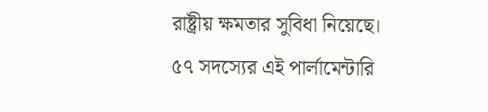রাষ্ট্রীয় ক্ষমতার সুবিধা নিয়েছে।
৫৭ সদস্যের এই পার্লামেন্টারি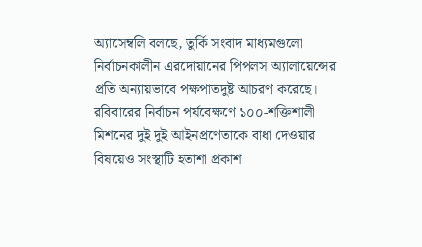অ্যাসেম্বলি বলছে, তুর্কি সংবাদ মাধ্যমগুলো নির্বাচনকালীন এরদোয়ানের পিপলস অ্যালায়েন্সের প্রতি অন্যায়ভাবে পক্ষপাতদুষ্ট আচরণ করেছে। রবিবারের নির্বাচন পর্যবেক্ষণে ১০০-শক্তিশালী মিশনের দুই দুই আইনপ্রণেতাকে বাধা দেওয়ার বিষয়েও সংস্থাটি হতাশা প্রকাশ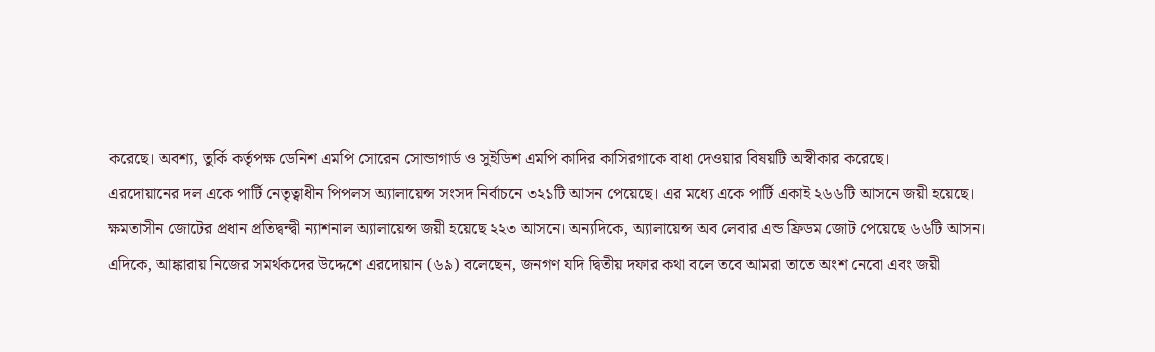করেছে। অবশ্য, তুর্কি কর্তৃপক্ষ ডেনিশ এমপি সোরেন সোন্ডাগার্ড ও সুইডিশ এমপি কাদির কাসিরগাকে বাধা দেওয়ার বিষয়টি অস্বীকার করেছে।
এরদোয়ানের দল একে পার্টি নেতৃত্বাধীন পিপলস অ্যালায়েন্স সংসদ নির্বাচনে ৩২১টি আসন পেয়েছে। এর মধ্যে একে পার্টি একাই ২৬৬টি আসনে জয়ী হয়েছে। ক্ষমতাসীন জোটের প্রধান প্রতিদ্বন্দ্বী ন্যাশনাল অ্যালায়েন্স জয়ী হয়েছে ২২৩ আসনে। অন্যদিকে, অ্যালায়েন্স অব লেবার এন্ড ফ্রিডম জোট পেয়েছে ৬৬টি আসন।
এদিকে, আঙ্কারায় নিজের সমর্থকদের উদ্দেশে এরদোয়ান (৬৯) বলেছেন, জনগণ যদি দ্বিতীয় দফার কথা বলে তবে আমরা তাতে অংশ নেবো এবং জয়ী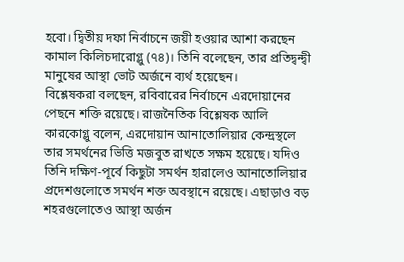হবো। দ্বিতীয় দফা নির্বাচনে জয়ী হওয়ার আশা করছেন কামাল কিলিচদারোগ্লু (৭৪)। তিনি বলেছেন, তার প্রতিদ্বন্দ্বী মানুষের আস্থা ভোট অর্জনে ব্যর্থ হয়েছেন।
বিশ্লেষকরা বলছেন, রবিবারের নির্বাচনে এরদোয়ানের পেছনে শক্তি রয়েছে। রাজনৈতিক বিশ্লেষক আলি কারকোগ্লু বলেন, এরদোয়ান আনাতোলিয়ার কেন্দ্রস্থলে তার সমর্থনের ভিত্তি মজবুত রাখতে সক্ষম হয়েছে। যদিও তিনি দক্ষিণ-পূর্বে কিছুটা সমর্থন হারালেও আনাতোলিয়ার প্রদেশগুলোতে সমর্থন শক্ত অবস্থানে রয়েছে। এছাড়াও বড় শহরগুলোতেও আস্থা অর্জন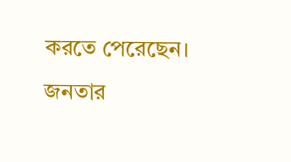করতে পেরেছেন।
জনতার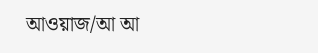আওয়াজ/আ আ